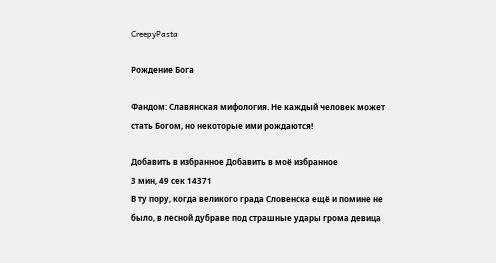CreepyPasta

Рождение Бога

Фандом: Славянская мифология. Не каждый человек может стать Богом, но некоторые ими рождаются!

Добавить в избранное Добавить в моё избранное
3 мин, 49 сек 14371
В ту пору, когда великого града Словенска ещё и помине не было, в лесной дубраве под страшные удары грома девица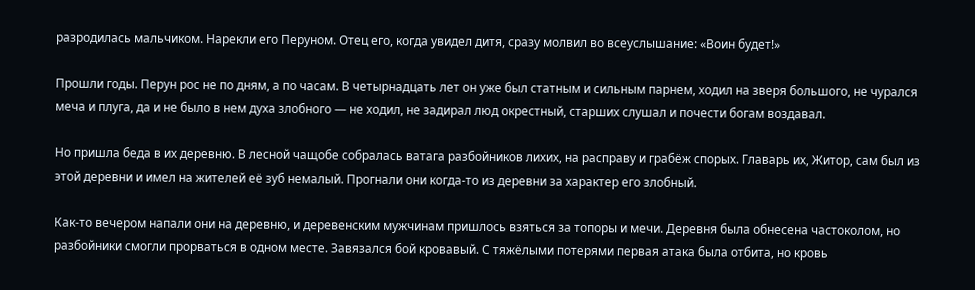разродилась мальчиком. Нарекли его Перуном. Отец его, когда увидел дитя, сразу молвил во всеуслышание: «Воин будет!»

Прошли годы. Перун рос не по дням, а по часам. В четырнадцать лет он уже был статным и сильным парнем, ходил на зверя большого, не чурался меча и плуга, да и не было в нем духа злобного — не ходил, не задирал люд окрестный, старших слушал и почести богам воздавал.

Но пришла беда в их деревню. В лесной чащобе собралась ватага разбойников лихих, на расправу и грабёж спорых. Главарь их, Житор, сам был из этой деревни и имел на жителей её зуб немалый. Прогнали они когда-то из деревни за характер его злобный.

Как-то вечером напали они на деревню, и деревенским мужчинам пришлось взяться за топоры и мечи. Деревня была обнесена частоколом, но разбойники смогли прорваться в одном месте. Завязался бой кровавый. С тяжёлыми потерями первая атака была отбита, но кровь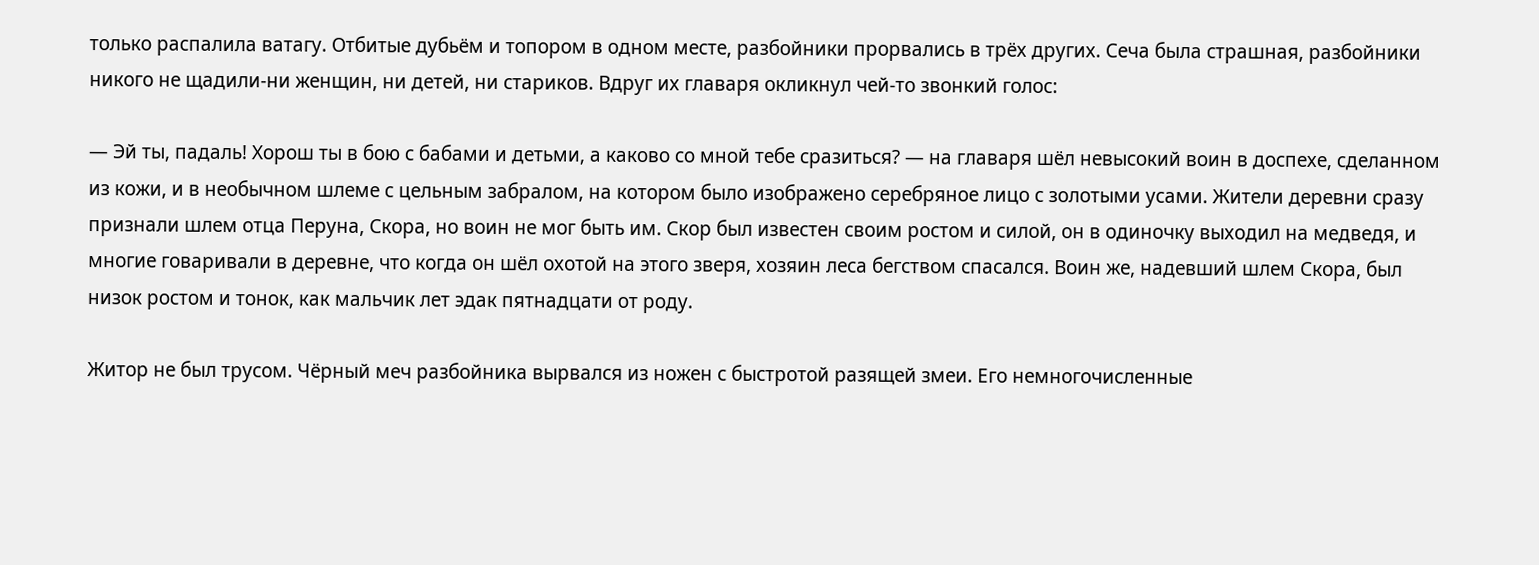только распалила ватагу. Отбитые дубьём и топором в одном месте, разбойники прорвались в трёх других. Сеча была страшная, разбойники никого не щадили-ни женщин, ни детей, ни стариков. Вдруг их главаря окликнул чей-то звонкий голос:

— Эй ты, падаль! Хорош ты в бою с бабами и детьми, а каково со мной тебе сразиться? — на главаря шёл невысокий воин в доспехе, сделанном из кожи, и в необычном шлеме с цельным забралом, на котором было изображено серебряное лицо с золотыми усами. Жители деревни сразу признали шлем отца Перуна, Скора, но воин не мог быть им. Скор был известен своим ростом и силой, он в одиночку выходил на медведя, и многие говаривали в деревне, что когда он шёл охотой на этого зверя, хозяин леса бегством спасался. Воин же, надевший шлем Скора, был низок ростом и тонок, как мальчик лет эдак пятнадцати от роду.

Житор не был трусом. Чёрный меч разбойника вырвался из ножен с быстротой разящей змеи. Его немногочисленные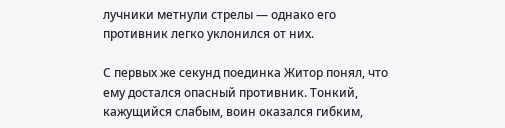лучники метнули стрелы — однако его противник легко уклонился от них.

С первых же секунд поединка Житор понял, что ему достался опасный противник. Тонкий, кажущийся слабым, воин оказался гибким,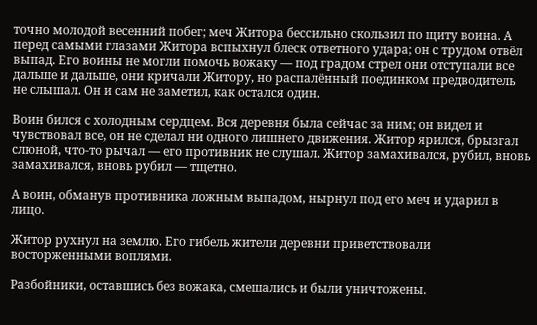точно молодой весенний побег; меч Житора бессильно скользил по щиту воина. А перед самыми глазами Житора вспыхнул блеск ответного удара; он с трудом отвёл выпад. Его воины не могли помочь вожаку — под градом стрел они отступали все дальше и дальше, они кричали Житору, но распалённый поединком предводитель не слышал. Он и сам не заметил, как остался один.

Воин бился с холодным сердцем. Вся деревня была сейчас за ним; он видел и чувствовал все, он не сделал ни одного лишнего движения. Житор ярился, брызгал слюной, что-то рычал — его противник не слушал. Житор замахивался, рубил, вновь замахивался, вновь рубил — тщетно.

А воин, обманув противника ложным выпадом, нырнул под его меч и ударил в лицо.

Житор рухнул на землю. Его гибель жители деревни приветствовали восторженными воплями.

Разбойники, оставшись без вожака, смешались и были уничтожены.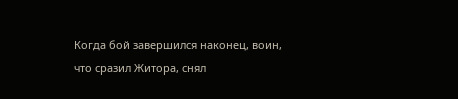Когда бой завершился наконец, воин, что сразил Житора, снял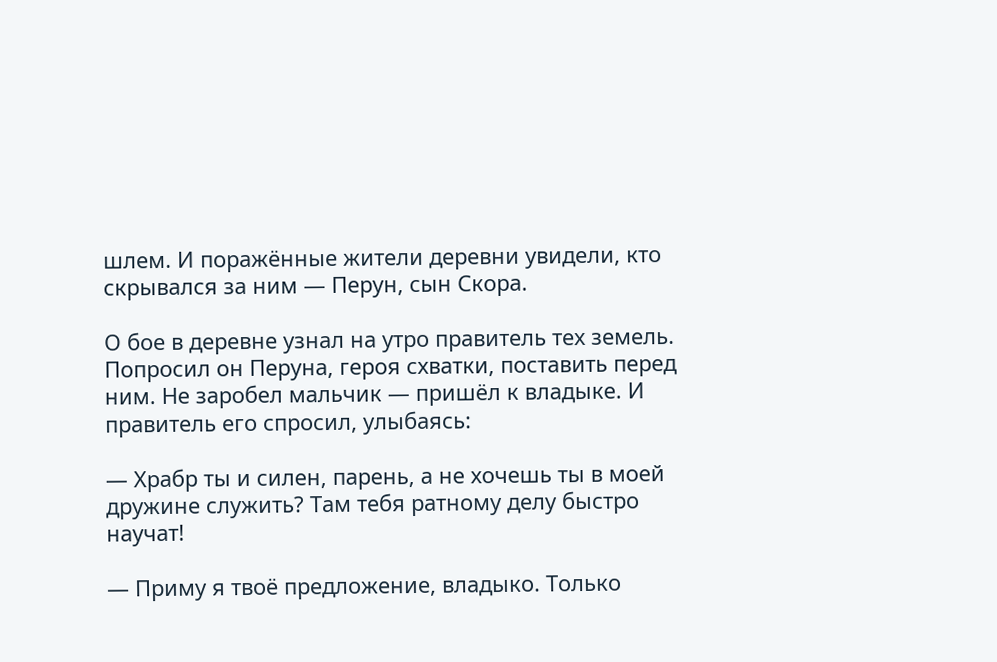шлем. И поражённые жители деревни увидели, кто скрывался за ним — Перун, сын Скора.

О бое в деревне узнал на утро правитель тех земель. Попросил он Перуна, героя схватки, поставить перед ним. Не заробел мальчик — пришёл к владыке. И правитель его спросил, улыбаясь:

— Храбр ты и силен, парень, а не хочешь ты в моей дружине служить? Там тебя ратному делу быстро научат!

— Приму я твоё предложение, владыко. Только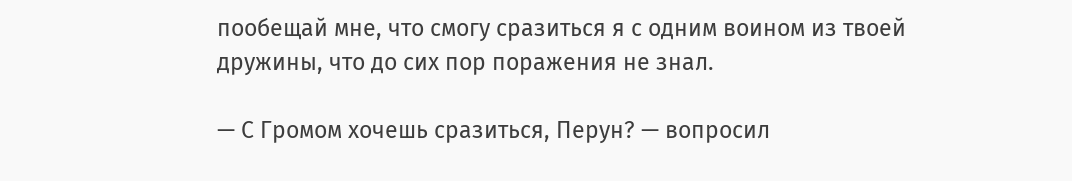пообещай мне, что смогу сразиться я с одним воином из твоей дружины, что до сих пор поражения не знал.

— С Громом хочешь сразиться, Перун? — вопросил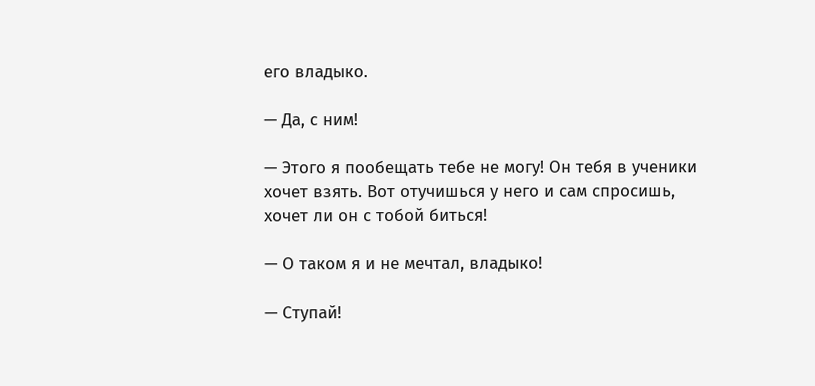его владыко.

— Да, с ним!

— Этого я пообещать тебе не могу! Он тебя в ученики хочет взять. Вот отучишься у него и сам спросишь, хочет ли он с тобой биться!

— О таком я и не мечтал, владыко!

— Ступай!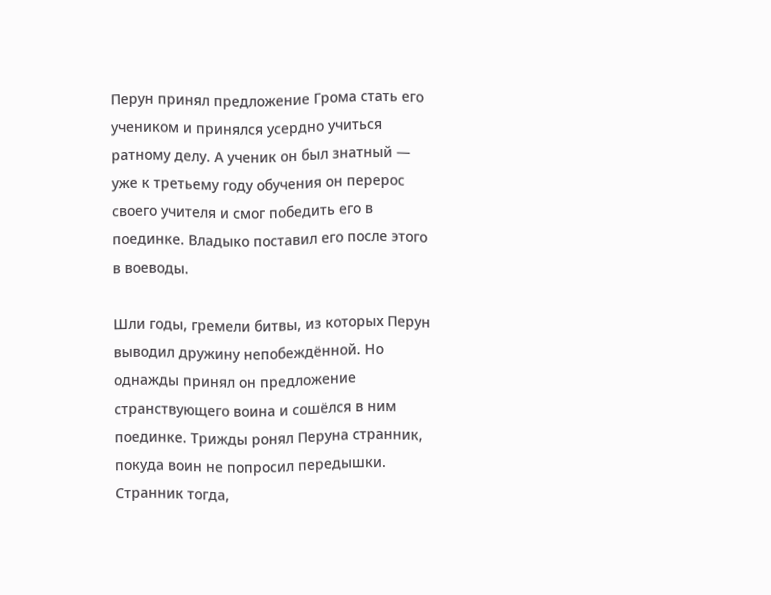Перун принял предложение Грома стать его учеником и принялся усердно учиться ратному делу. А ученик он был знатный — уже к третьему году обучения он перерос своего учителя и смог победить его в поединке. Владыко поставил его после этого в воеводы.

Шли годы, гремели битвы, из которых Перун выводил дружину непобеждённой. Но однажды принял он предложение странствующего воина и сошёлся в ним поединке. Трижды ронял Перуна странник, покуда воин не попросил передышки. Странник тогда,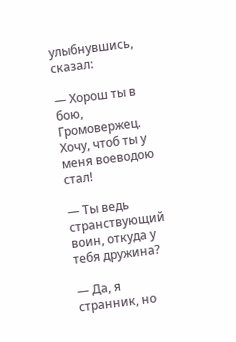улыбнувшись, сказал:

— Хорош ты в бою, Громовержец. Хочу, чтоб ты у меня воеводою стал!

— Ты ведь странствующий воин, откуда у тебя дружина?

— Да, я странник, но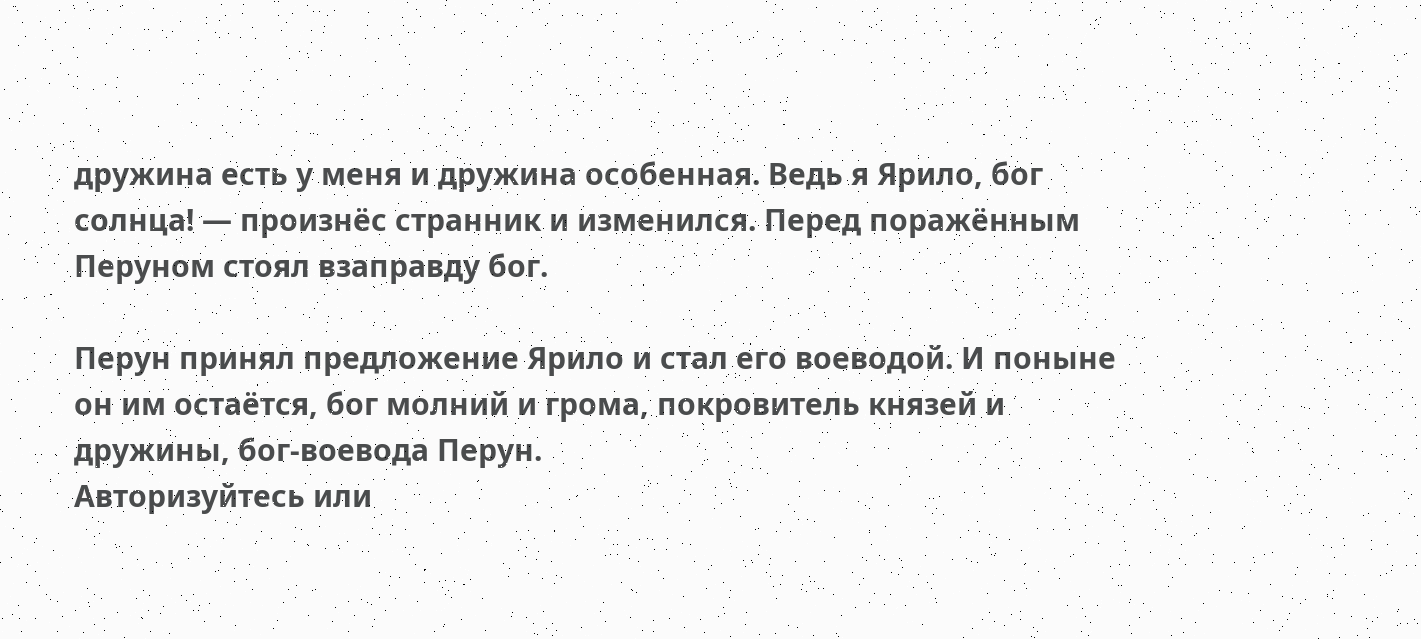дружина есть у меня и дружина особенная. Ведь я Ярило, бог солнца! — произнёс странник и изменился. Перед поражённым Перуном стоял взаправду бог.

Перун принял предложение Ярило и стал его воеводой. И поныне он им остаётся, бог молний и грома, покровитель князей и дружины, бог-воевода Перун.
Авторизуйтесь или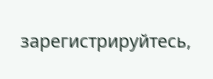зарегистрируйтесь,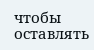чтобы оставлять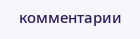комментарии